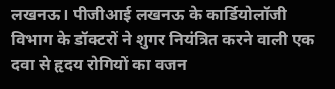लखनऊ। पीजीआई लखनऊ के कार्डियोलॉजी विभाग के डॉक्टरों ने शुगर नियंत्रित करने वाली एक दवा से हृदय रोगियों का वजन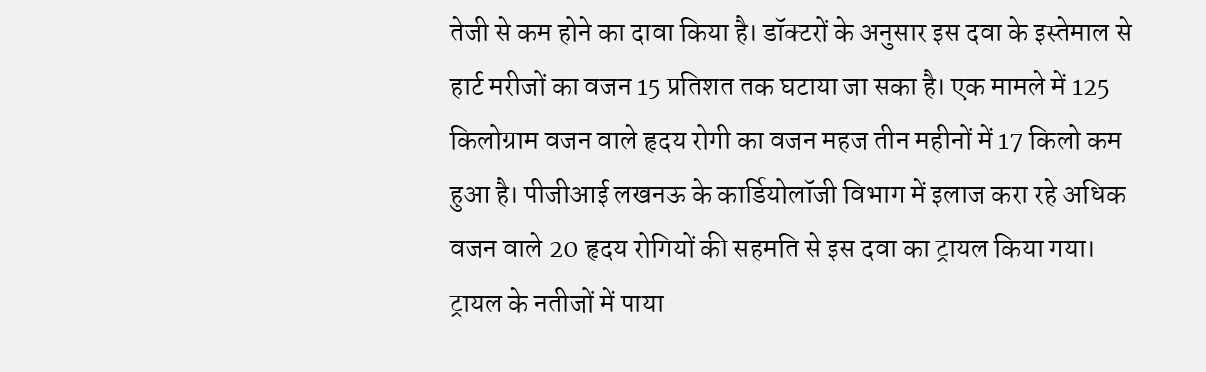तेजी से कम होने का दावा किया है। डॉक्टरों के अनुसार इस दवा के इस्तेमाल से हार्ट मरीजों का वजन 15 प्रतिशत तक घटाया जा सका है। एक मामले में 125 किलोग्राम वजन वाले हृदय रोगी का वजन महज तीन महीनों में 17 किलो कम हुआ है। पीजीआई लखनऊ के कार्डियोलॉजी विभाग में इलाज करा रहे अधिक वजन वाले 20 हृदय रोगियों की सहमति से इस दवा का ट्रायल किया गया। ट्रायल के नतीजों में पाया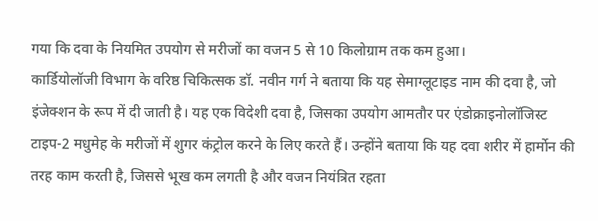गया कि दवा के नियमित उपयोग से मरीजों का वजन 5 से 10 किलोग्राम तक कम हुआ।
कार्डियोलॉजी विभाग के वरिष्ठ चिकित्सक डॉ. नवीन गर्ग ने बताया कि यह सेमाग्लूटाइड नाम की दवा है, जो इंजेक्शन के रूप में दी जाती है। यह एक विदेशी दवा है, जिसका उपयोग आमतौर पर एंडोक्राइनोलॉजिस्ट टाइप-2 मधुमेह के मरीजों में शुगर कंट्रोल करने के लिए करते हैं। उन्होंने बताया कि यह दवा शरीर में हार्मोन की तरह काम करती है, जिससे भूख कम लगती है और वजन नियंत्रित रहता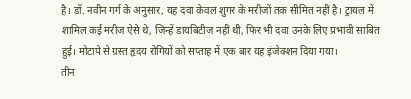है। डॉ. नवीन गर्ग के अनुसार, यह दवा केवल शुगर के मरीजों तक सीमित नहीं है। ट्रायल में शामिल कई मरीज ऐसे थे, जिन्हें डायबिटीज नहीं थी, फिर भी दवा उनके लिए प्रभावी साबित हुई। मोटापे से ग्रस्त हृदय रोगियों को सप्ताह में एक बार यह इंजेक्शन दिया गया।
तीन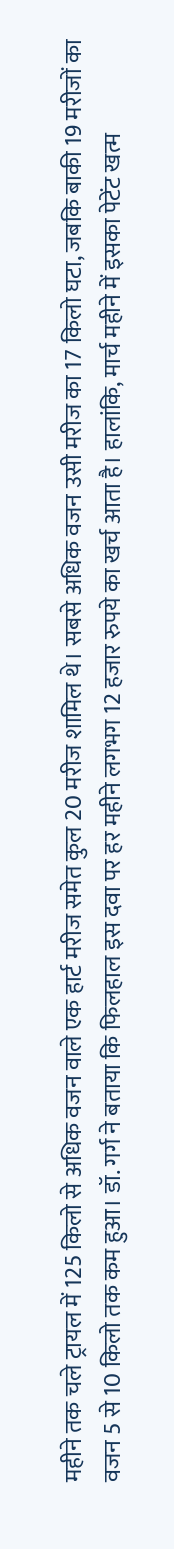महीने तक चले ट्रायल में 125 किलो से अधिक वजन वाले एक हार्ट मरीज समेत कुल 20 मरीज शामिल थे। सबसे अधिक वजन उसी मरीज का 17 किलो घटा, जबकि बाकी 19 मरीजों का वजन 5 से 10 किलो तक कम हुआ। डॉ. गर्ग ने बताया कि फिलहाल इस दवा पर हर महीने लगभग 12 हजार रुपये का खर्च आता है। हालांकि, मार्च महीने में इसका पेटेंट खत्म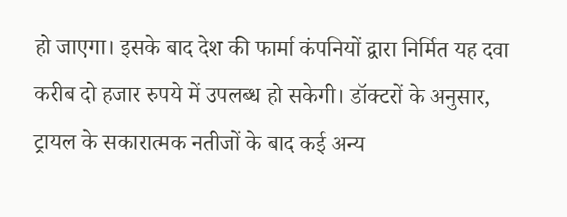हो जाएगा। इसके बाद देश की फार्मा कंपनियों द्वारा निर्मित यह दवा करीब दो हजार रुपये में उपलब्ध हो सकेगी। डॉक्टरों के अनुसार, ट्रायल के सकारात्मक नतीजों के बाद कई अन्य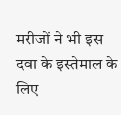मरीजों ने भी इस दवा के इस्तेमाल के लिए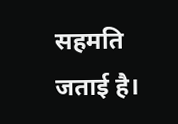सहमति जताई है।